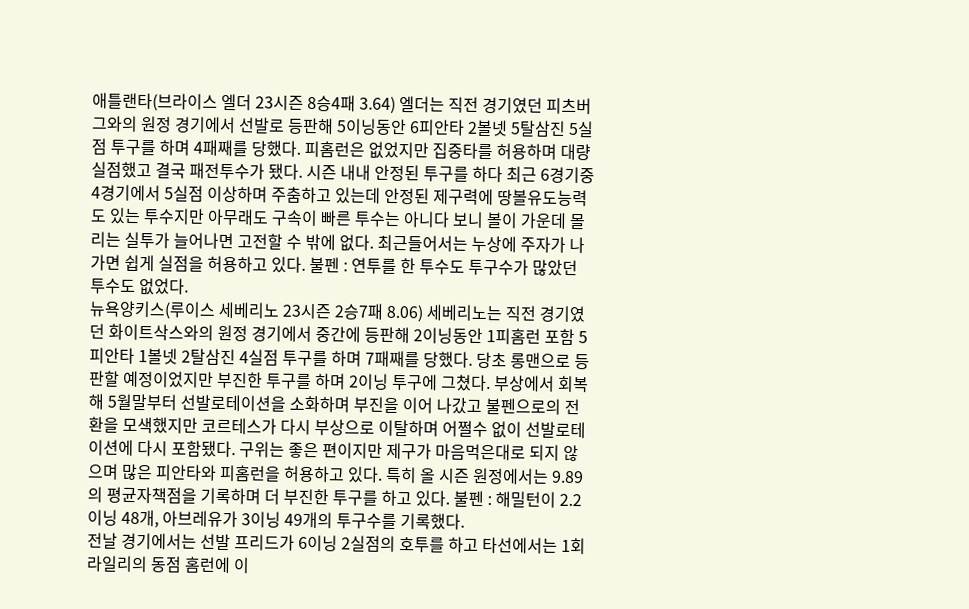애틀랜타(브라이스 엘더 23시즌 8승4패 3.64) 엘더는 직전 경기였던 피츠버그와의 원정 경기에서 선발로 등판해 5이닝동안 6피안타 2볼넷 5탈삼진 5실점 투구를 하며 4패째를 당했다. 피홈런은 없었지만 집중타를 허용하며 대량실점했고 결국 패전투수가 됐다. 시즌 내내 안정된 투구를 하다 최근 6경기중 4경기에서 5실점 이상하며 주춤하고 있는데 안정된 제구력에 땅볼유도능력도 있는 투수지만 아무래도 구속이 빠른 투수는 아니다 보니 볼이 가운데 몰리는 실투가 늘어나면 고전할 수 밖에 없다. 최근들어서는 누상에 주자가 나가면 쉽게 실점을 허용하고 있다. 불펜 : 연투를 한 투수도 투구수가 많았던 투수도 없었다.
뉴욕양키스(루이스 세베리노 23시즌 2승7패 8.06) 세베리노는 직전 경기였던 화이트삭스와의 원정 경기에서 중간에 등판해 2이닝동안 1피홈런 포함 5피안타 1볼넷 2탈삼진 4실점 투구를 하며 7패째를 당했다. 당초 롱맨으로 등판할 예정이었지만 부진한 투구를 하며 2이닝 투구에 그쳤다. 부상에서 회복해 5월말부터 선발로테이션을 소화하며 부진을 이어 나갔고 불펜으로의 전환을 모색했지만 코르테스가 다시 부상으로 이탈하며 어쩔수 없이 선발로테이션에 다시 포함됐다. 구위는 좋은 편이지만 제구가 마음먹은대로 되지 않으며 많은 피안타와 피홈런을 허용하고 있다. 특히 올 시즌 원정에서는 9.89의 평균자책점을 기록하며 더 부진한 투구를 하고 있다. 불펜 : 해밀턴이 2.2이닝 48개, 아브레유가 3이닝 49개의 투구수를 기록했다.
전날 경기에서는 선발 프리드가 6이닝 2실점의 호투를 하고 타선에서는 1회 라일리의 동점 홈런에 이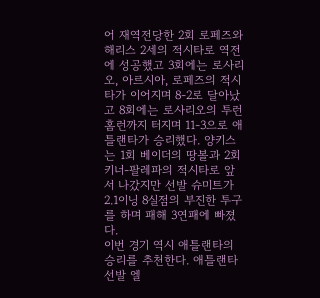어 재역전당한 2회 로페즈와 해리스 2세의 적시타로 역전에 성공했고 3회에는 로사리오, 아르시아, 로페즈의 적시타가 이어지며 8-2로 달아났고 8회에는 로사리오의 투런 홈런까지 터지며 11-3으로 애틀랜타가 승리했다. 양키스는 1회 베이더의 땅볼과 2회 키너-팔레파의 적시타로 앞서 나갔지만 선발 슈미트가 2.1이닝 8실점의 부진한 투구를 하며 패해 3연패에 빠졌다.
이번 경기 역시 애틀랜타의 승리를 추천한다. 애틀랜타 선발 엘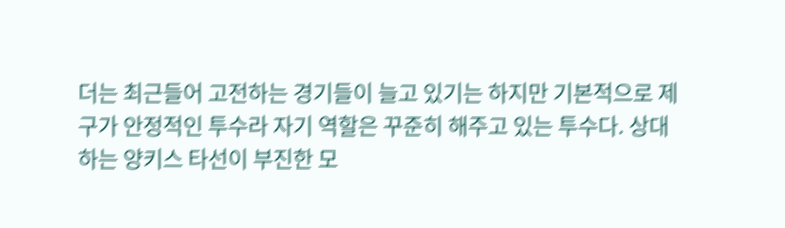더는 최근들어 고전하는 경기들이 늘고 있기는 하지만 기본적으로 제구가 안정적인 투수라 자기 역할은 꾸준히 해주고 있는 투수다. 상대하는 양키스 타선이 부진한 모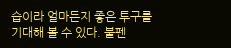습이라 얼마든지 좋은 투구를 기대해 볼 수 있다. 불펜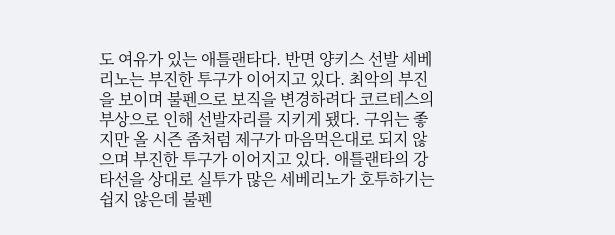도 여유가 있는 애틀랜타다. 반면 양키스 선발 세베리노는 부진한 투구가 이어지고 있다. 최악의 부진을 보이며 불펜으로 보직을 변경하려다 코르테스의 부상으로 인해 선발자리를 지키게 됐다. 구위는 좋지만 올 시즌 좀처럼 제구가 마음먹은대로 되지 않으며 부진한 투구가 이어지고 있다. 애틀랜타의 강타선을 상대로 실투가 많은 세베리노가 호투하기는 쉽지 않은데 불펜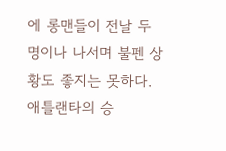에 롱맨들이 전날 두명이나 나서며 불펜 상황도 좋지는 못하다. 애틀랜타의 승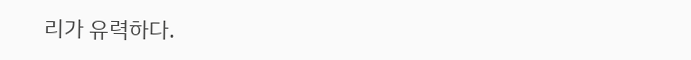리가 유력하다.